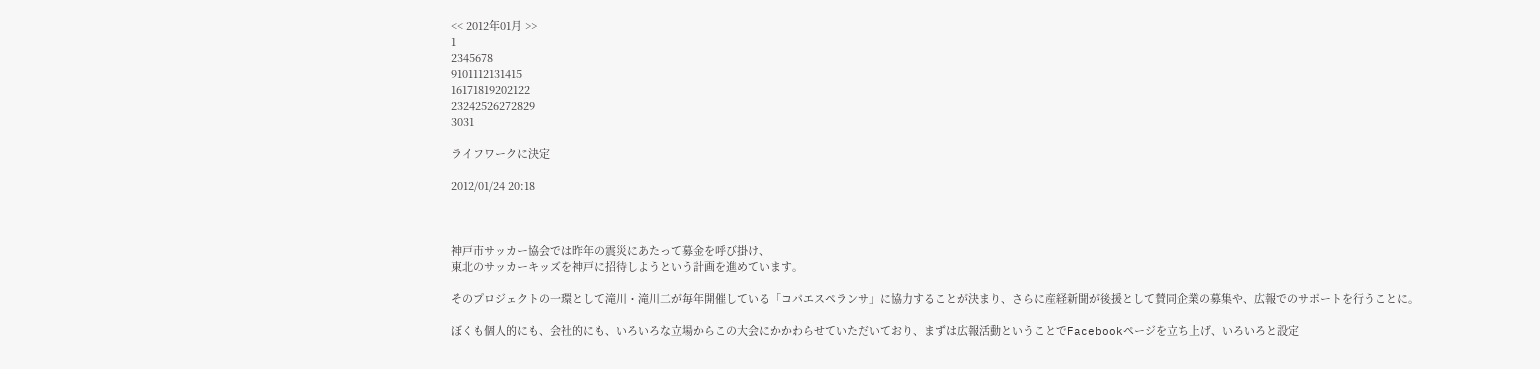<< 2012年01月 >>
1
2345678
9101112131415
16171819202122
23242526272829
3031

ライフワークに決定

2012/01/24 20:18



神戸市サッカー協会では昨年の震災にあたって募金を呼び掛け、
東北のサッカーキッズを神戸に招待しようという計画を進めています。

そのプロジェクトの一環として滝川・滝川二が毎年開催している「コパエスペランサ」に協力することが決まり、さらに産経新聞が後援として賛同企業の募集や、広報でのサポートを行うことに。

ぼくも個人的にも、会社的にも、いろいろな立場からこの大会にかかわらせていただいており、まずは広報活動ということでFacebookページを立ち上げ、いろいろと設定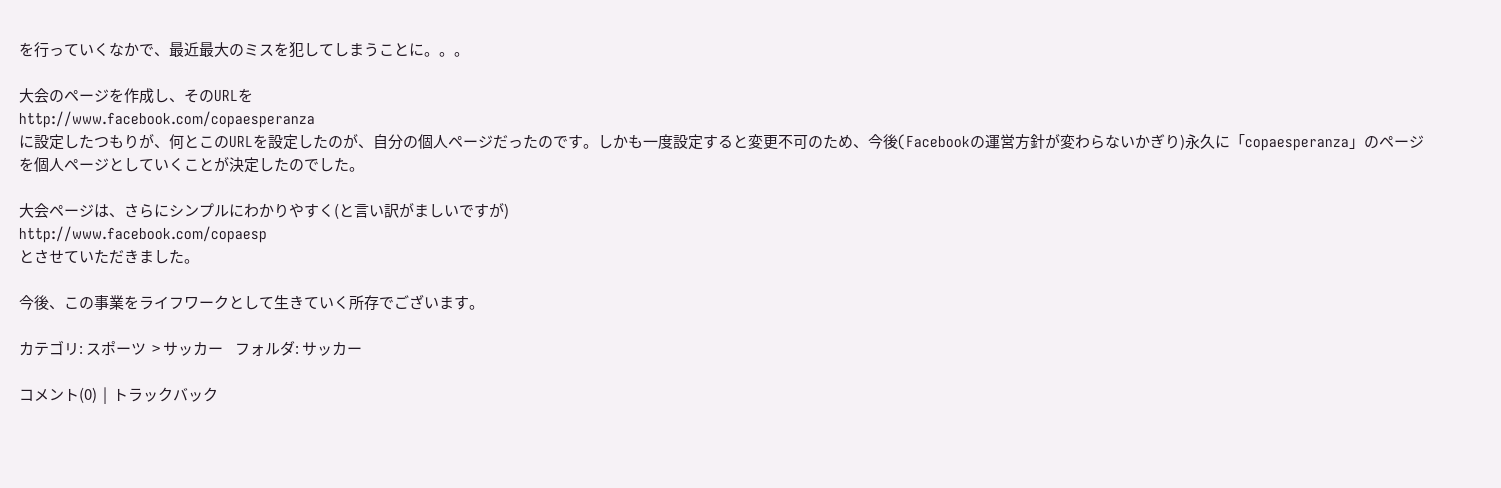を行っていくなかで、最近最大のミスを犯してしまうことに。。。

大会のページを作成し、そのURLを
http://www.facebook.com/copaesperanza
に設定したつもりが、何とこのURLを設定したのが、自分の個人ページだったのです。しかも一度設定すると変更不可のため、今後(Facebookの運営方針が変わらないかぎり)永久に「copaesperanza」のページを個人ページとしていくことが決定したのでした。

大会ページは、さらにシンプルにわかりやすく(と言い訳がましいですが)
http://www.facebook.com/copaesp
とさせていただきました。

今後、この事業をライフワークとして生きていく所存でございます。

カテゴリ: スポーツ  > サッカー    フォルダ: サッカー

コメント(0)  |  トラックバック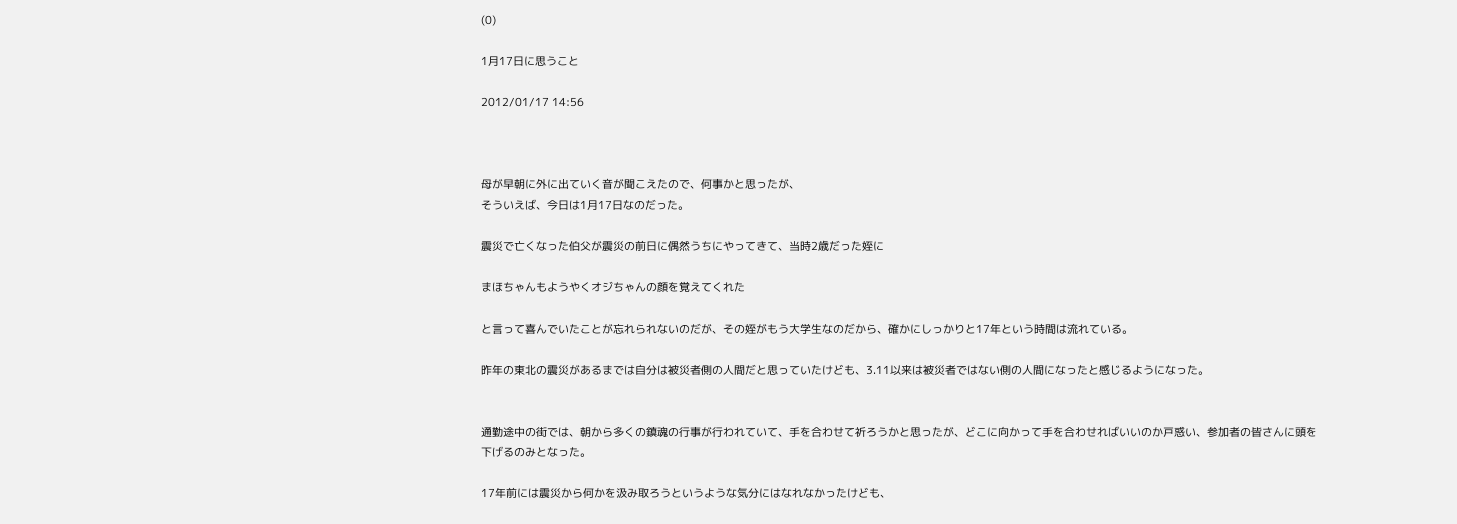(0)

1月17日に思うこと

2012/01/17 14:56



母が早朝に外に出ていく音が聞こえたので、何事かと思ったが、
そういえば、今日は1月17日なのだった。

震災で亡くなった伯父が震災の前日に偶然うちにやってきて、当時2歳だった姪に

まほちゃんもようやくオジちゃんの顔を覚えてくれた

と言って喜んでいたことが忘れられないのだが、その姪がもう大学生なのだから、確かにしっかりと17年という時間は流れている。

昨年の東北の震災があるまでは自分は被災者側の人間だと思っていたけども、3.11以来は被災者ではない側の人間になったと感じるようになった。


通勤途中の街では、朝から多くの鎮魂の行事が行われていて、手を合わせて祈ろうかと思ったが、どこに向かって手を合わせればいいのか戸惑い、参加者の皆さんに頭を下げるのみとなった。

17年前には震災から何かを汲み取ろうというような気分にはなれなかったけども、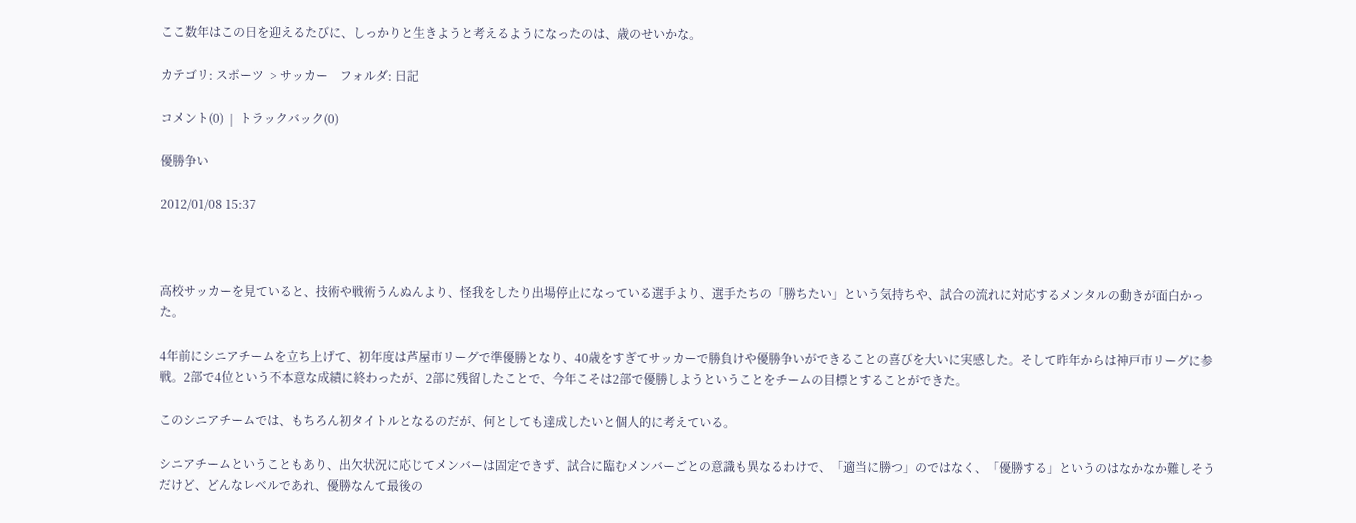ここ数年はこの日を迎えるたびに、しっかりと生きようと考えるようになったのは、歳のせいかな。

カテゴリ: スポーツ  > サッカー    フォルダ: 日記

コメント(0)  |  トラックバック(0)

優勝争い

2012/01/08 15:37



高校サッカーを見ていると、技術や戦術うんぬんより、怪我をしたり出場停止になっている選手より、選手たちの「勝ちたい」という気持ちや、試合の流れに対応するメンタルの動きが面白かった。

4年前にシニアチームを立ち上げて、初年度は芦屋市リーグで準優勝となり、40歳をすぎてサッカーで勝負けや優勝争いができることの喜びを大いに実感した。そして昨年からは神戸市リーグに参戦。2部で4位という不本意な成績に終わったが、2部に残留したことで、今年こそは2部で優勝しようということをチームの目標とすることができた。

このシニアチームでは、もちろん初タイトルとなるのだが、何としても達成したいと個人的に考えている。

シニアチームということもあり、出欠状況に応じてメンバーは固定できず、試合に臨むメンバーごとの意識も異なるわけで、「適当に勝つ」のではなく、「優勝する」というのはなかなか難しそうだけど、どんなレベルであれ、優勝なんて最後の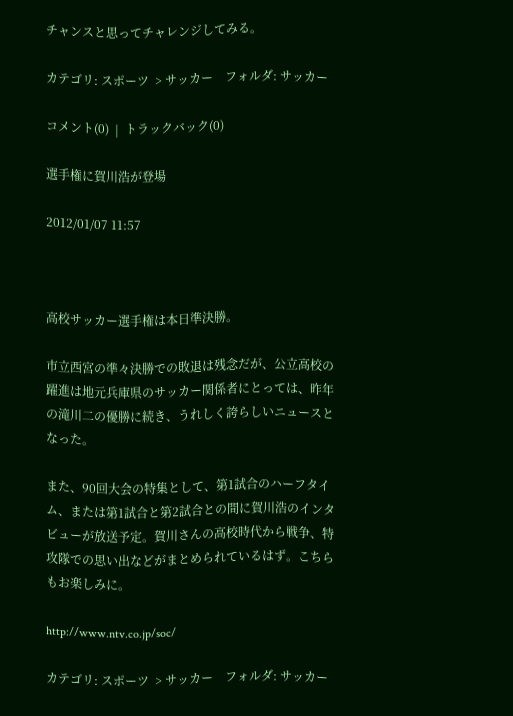チャンスと思ってチャレンジしてみる。

カテゴリ: スポーツ  > サッカー    フォルダ: サッカー

コメント(0)  |  トラックバック(0)

選手権に賀川浩が登場

2012/01/07 11:57



高校サッカー選手権は本日準決勝。

市立西宮の準々決勝での敗退は残念だが、公立高校の躍進は地元兵庫県のサッカー関係者にとっては、昨年の滝川二の優勝に続き、うれしく誇らしいニュースとなった。

また、90回大会の特集として、第1試合のハーフタイム、または第1試合と第2試合との間に賀川浩のインタビューが放送予定。賀川さんの高校時代から戦争、特攻隊での思い出などがまとめられているはず。こちらもお楽しみに。

http://www.ntv.co.jp/soc/

カテゴリ: スポーツ  > サッカー    フォルダ: サッカー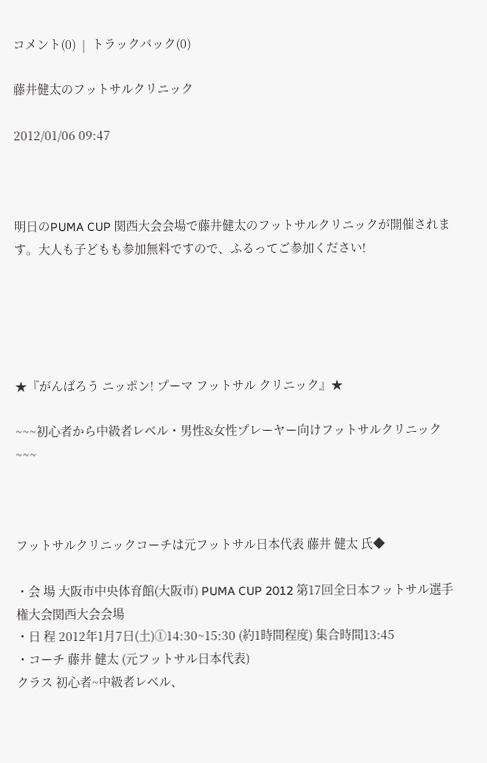コメント(0)  |  トラックバック(0)

藤井健太のフットサルクリニック

2012/01/06 09:47



明日のPUMA CUP 関西大会会場で藤井健太のフットサルクリニックが開催されます。大人も子どもも参加無料ですので、ふるってご参加ください!





★『がんばろう ニッポン! プーマ フットサル クリニック』★

~~~初心者から中級者レベル・男性&女性プレーヤー向けフットサルクリニック~~~



フットサルクリニックコーチは元フットサル日本代表 藤井 健太 氏◆

・会 場 大阪市中央体育館(大阪市) PUMA CUP 2012 第17回全日本フットサル選手権大会関西大会会場
・日 程 2012年1月7日(土)①14:30~15:30 (約1時間程度) 集合時間13:45
・コーチ 藤井 健太 (元フットサル日本代表)
クラス 初心者~中級者レベル、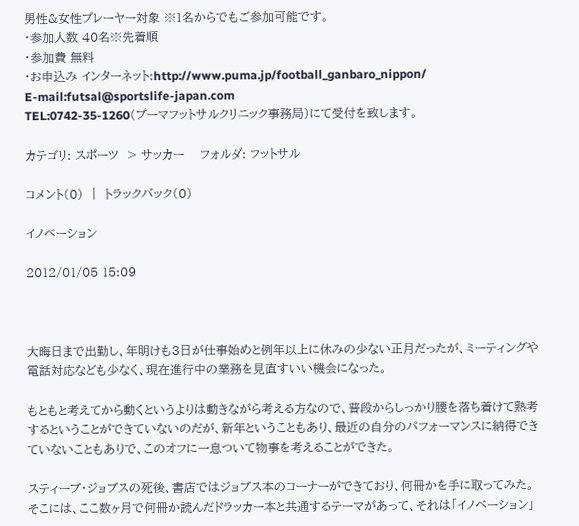男性&女性プレーヤー対象 ※1名からでもご参加可能です。
・参加人数 40名※先着順
・参加費 無料
・お申込み インターネット:http://www.puma.jp/football_ganbaro_nippon/
E-mail:futsal@sportslife-japan.com
TEL:0742-35-1260(プーマフットサルクリニック事務局)にて受付を致します。

カテゴリ: スポーツ  > サッカー    フォルダ: フットサル

コメント(0)  |  トラックバック(0)

イノベーション

2012/01/05 15:09



大晦日まで出勤し、年明けも3日が仕事始めと例年以上に休みの少ない正月だったが、ミーティングや電話対応なども少なく、現在進行中の業務を見直すいい機会になった。

もともと考えてから動くというよりは動きながら考える方なので、普段からしっかり腰を落ち着けて熟考するということができていないのだが、新年ということもあり、最近の自分のパフォーマンスに納得できていないこともありで、このオフに一息ついて物事を考えることができた。

スティーブ・ジョブスの死後、書店ではジョブス本のコーナーができており、何冊かを手に取ってみた。そこには、ここ数ヶ月で何冊か読んだドラッカー本と共通するテーマがあって、それは「イノベーション」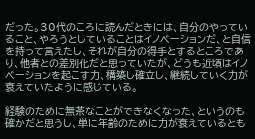だった。30代のころに読んだときには、自分のやっていること、やろうとしていることはイノベーションだ、と自信を持って言えたし、それが自分の得手とするところであり、他者との差別化だと思っていたが、どうも近頃はイノベーションを起こす力、構築し確立し、継続していく力が衰えていたように感じている。

経験のために無茶なことができなくなった、というのも確かだと思うし、単に年齢のために力が衰えているとも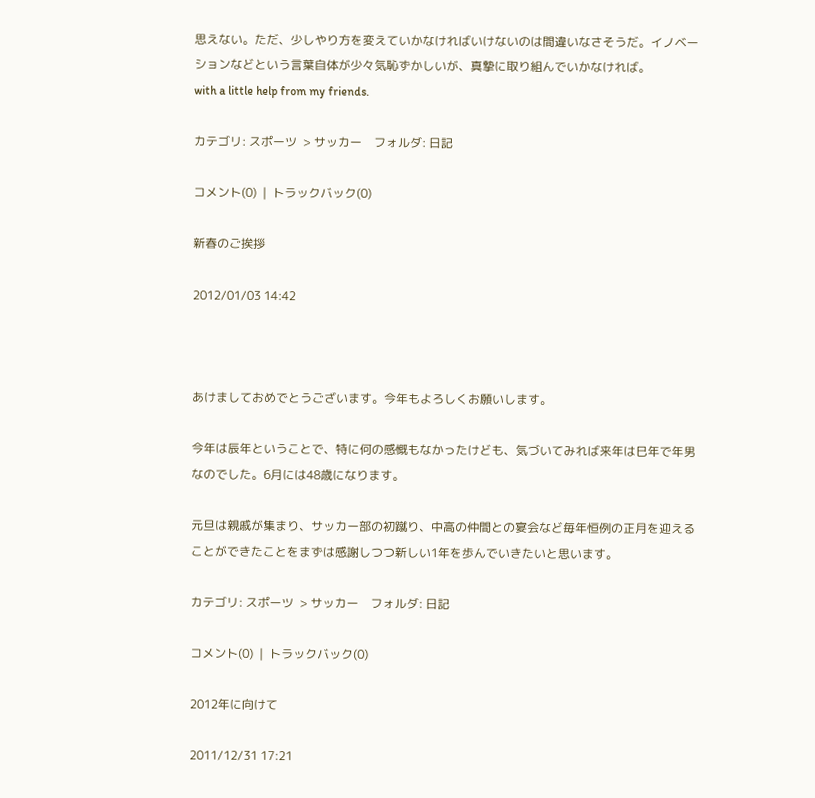思えない。ただ、少しやり方を変えていかなければいけないのは間違いなさそうだ。イノベーションなどという言葉自体が少々気恥ずかしいが、真摯に取り組んでいかなければ。
with a little help from my friends.

カテゴリ: スポーツ  > サッカー    フォルダ: 日記

コメント(0)  |  トラックバック(0)

新春のご挨拶

2012/01/03 14:42



あけましておめでとうございます。今年もよろしくお願いします。

今年は辰年ということで、特に何の感慨もなかったけども、気づいてみれば来年は巳年で年男なのでした。6月には48歳になります。

元旦は親戚が集まり、サッカー部の初蹴り、中高の仲間との宴会など毎年恒例の正月を迎えることができたことをまずは感謝しつつ新しい1年を歩んでいきたいと思います。

カテゴリ: スポーツ  > サッカー    フォルダ: 日記

コメント(0)  |  トラックバック(0)

2012年に向けて

2011/12/31 17:21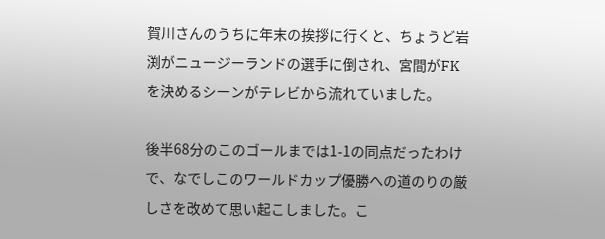賀川さんのうちに年末の挨拶に行くと、ちょうど岩渕がニュージーランドの選手に倒され、宮間がFKを決めるシーンがテレビから流れていました。

後半68分のこのゴールまでは1-1の同点だったわけで、なでしこのワールドカップ優勝への道のりの厳しさを改めて思い起こしました。こ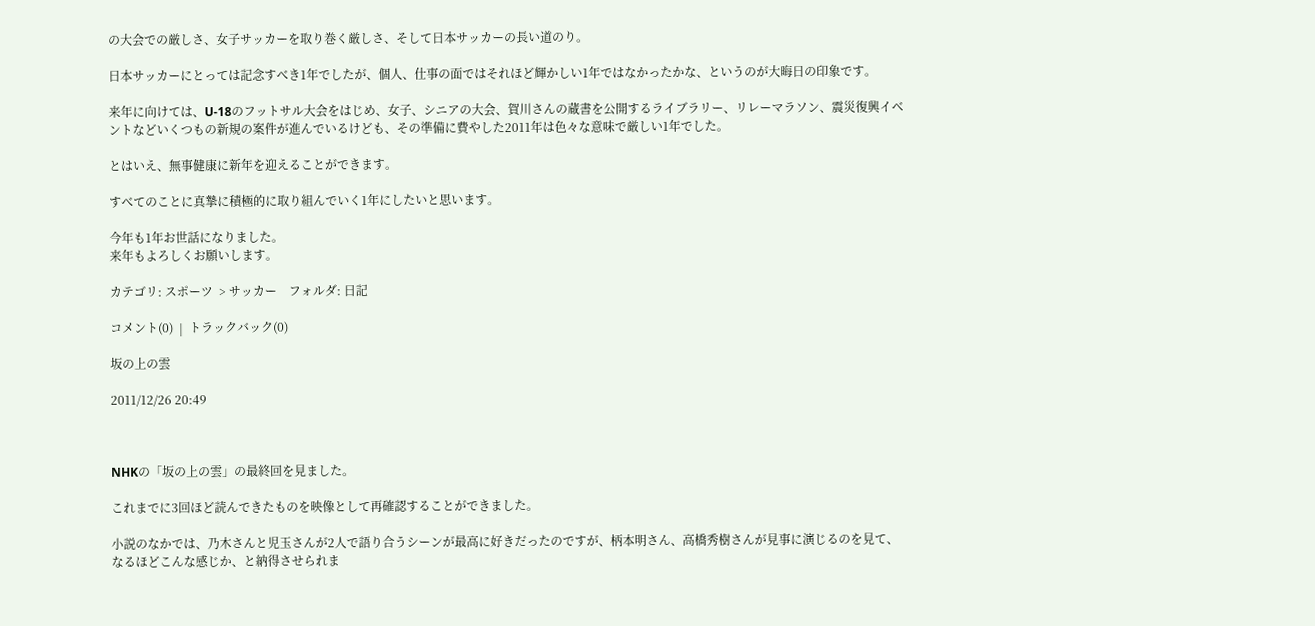の大会での厳しさ、女子サッカーを取り巻く厳しさ、そして日本サッカーの長い道のり。

日本サッカーにとっては記念すべき1年でしたが、個人、仕事の面ではそれほど輝かしい1年ではなかったかな、というのが大晦日の印象です。

来年に向けては、U-18のフットサル大会をはじめ、女子、シニアの大会、賀川さんの蔵書を公開するライブラリー、リレーマラソン、震災復興イベントなどいくつもの新規の案件が進んでいるけども、その準備に費やした2011年は色々な意味で厳しい1年でした。

とはいえ、無事健康に新年を迎えることができます。

すべてのことに真摯に積極的に取り組んでいく1年にしたいと思います。

今年も1年お世話になりました。
来年もよろしくお願いします。

カテゴリ: スポーツ  > サッカー    フォルダ: 日記

コメント(0)  |  トラックバック(0)

坂の上の雲

2011/12/26 20:49



NHKの「坂の上の雲」の最終回を見ました。

これまでに3回ほど読んできたものを映像として再確認することができました。

小説のなかでは、乃木さんと児玉さんが2人で語り合うシーンが最高に好きだったのですが、柄本明さん、高橋秀樹さんが見事に演じるのを見て、なるほどこんな感じか、と納得させられま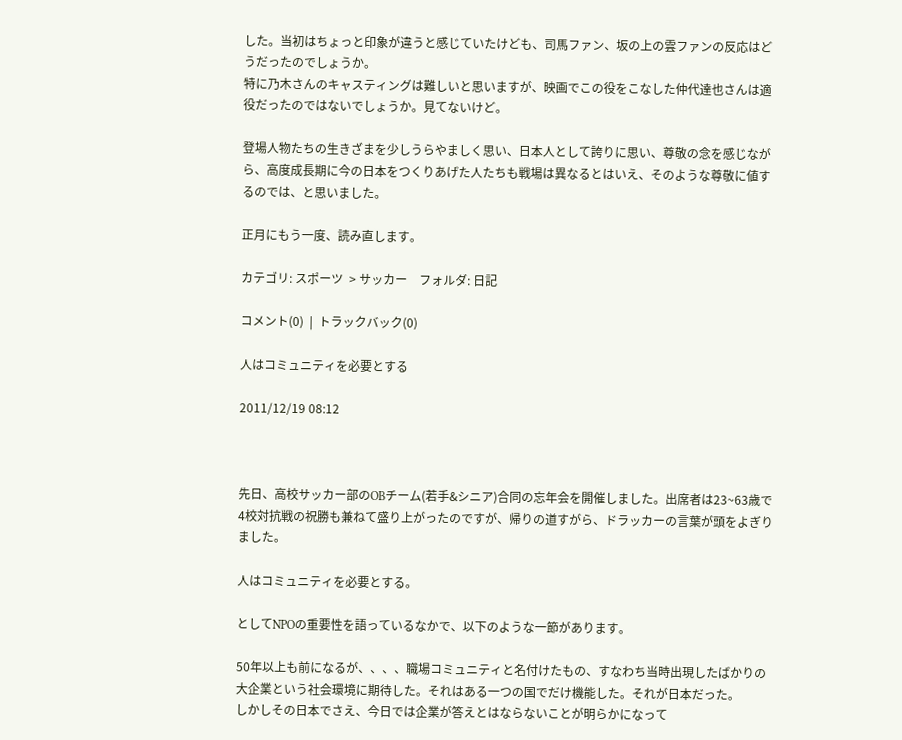した。当初はちょっと印象が違うと感じていたけども、司馬ファン、坂の上の雲ファンの反応はどうだったのでしょうか。
特に乃木さんのキャスティングは難しいと思いますが、映画でこの役をこなした仲代達也さんは適役だったのではないでしょうか。見てないけど。

登場人物たちの生きざまを少しうらやましく思い、日本人として誇りに思い、尊敬の念を感じながら、高度成長期に今の日本をつくりあげた人たちも戦場は異なるとはいえ、そのような尊敬に値するのでは、と思いました。

正月にもう一度、読み直します。

カテゴリ: スポーツ  > サッカー    フォルダ: 日記

コメント(0)  |  トラックバック(0)

人はコミュニティを必要とする

2011/12/19 08:12



先日、高校サッカー部のOBチーム(若手&シニア)合同の忘年会を開催しました。出席者は23~63歳で4校対抗戦の祝勝も兼ねて盛り上がったのですが、帰りの道すがら、ドラッカーの言葉が頭をよぎりました。

人はコミュニティを必要とする。

としてNPOの重要性を語っているなかで、以下のような一節があります。

50年以上も前になるが、、、、職場コミュニティと名付けたもの、すなわち当時出現したばかりの大企業という社会環境に期待した。それはある一つの国でだけ機能した。それが日本だった。
しかしその日本でさえ、今日では企業が答えとはならないことが明らかになって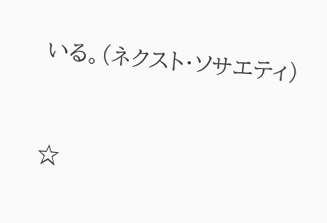いる。(ネクスト・ソサエティ)



☆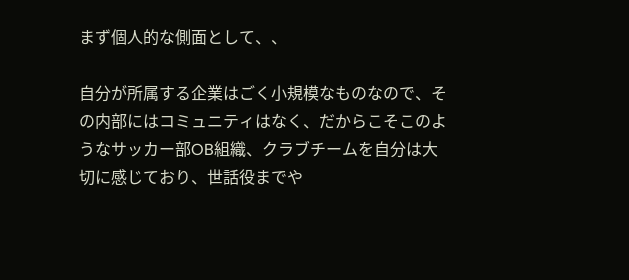まず個人的な側面として、、

自分が所属する企業はごく小規模なものなので、その内部にはコミュニティはなく、だからこそこのようなサッカー部OB組織、クラブチームを自分は大切に感じており、世話役までや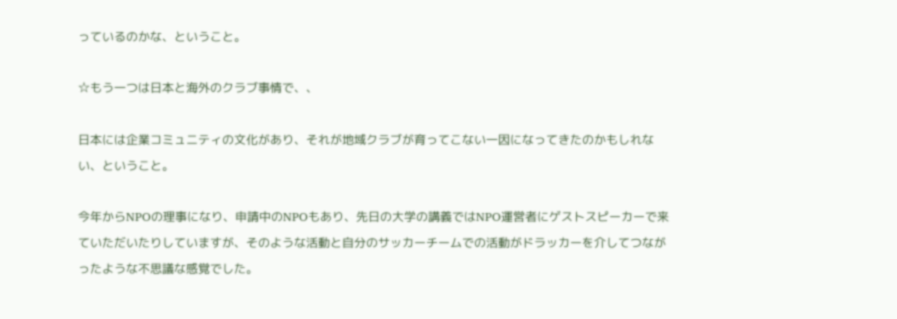っているのかな、ということ。

☆もう一つは日本と海外のクラブ事情で、、

日本には企業コミュニティの文化があり、それが地域クラブが育ってこない一因になってきたのかもしれない、ということ。

今年からNPOの理事になり、申請中のNPOもあり、先日の大学の講義ではNPO運営者にゲストスピーカーで来ていただいたりしていますが、そのような活動と自分のサッカーチームでの活動がドラッカーを介してつながったような不思議な感覚でした。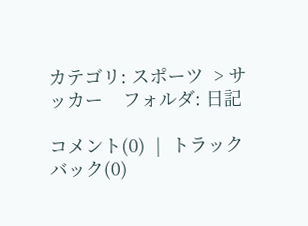カテゴリ: スポーツ  > サッカー    フォルダ: 日記

コメント(0)  |  トラックバック(0)